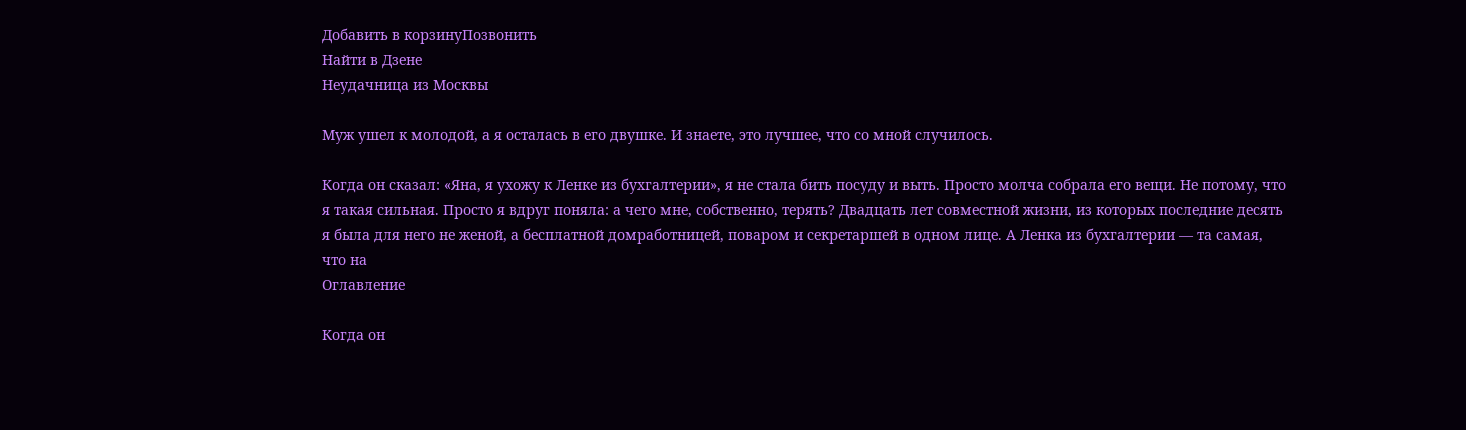Добавить в корзинуПозвонить
Найти в Дзене
Неудачница из Москвы

Муж ушел к молодой, а я осталась в его двушке. И знаете, это лучшее, что со мной случилось.

Когда он сказал: «Яна, я ухожу к Ленке из бухгалтерии», я не стала бить посуду и выть. Просто молча собрала его вещи. Не потому, что я такая сильная. Просто я вдруг поняла: а чего мне, собственно, терять? Двадцать лет совместной жизни, из которых последние десять я была для него не женой, а бесплатной домработницей, поваром и секретаршей в одном лице. А Ленка из бухгалтерии — та самая, что на
Оглавление

Когда он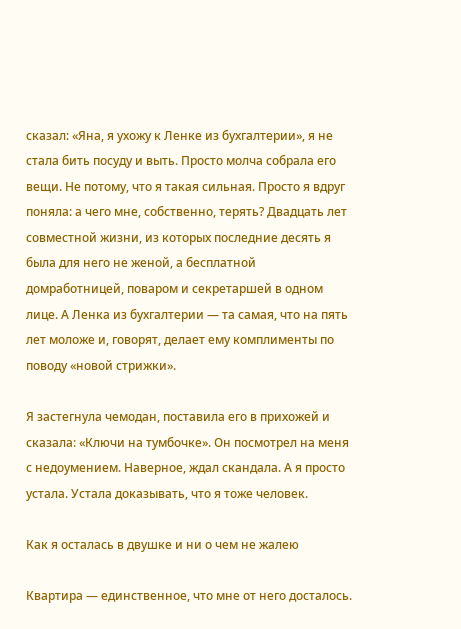сказал: «Яна, я ухожу к Ленке из бухгалтерии», я не стала бить посуду и выть. Просто молча собрала его вещи. Не потому, что я такая сильная. Просто я вдруг поняла: а чего мне, собственно, терять? Двадцать лет совместной жизни, из которых последние десять я была для него не женой, а бесплатной домработницей, поваром и секретаршей в одном лице. А Ленка из бухгалтерии — та самая, что на пять лет моложе и, говорят, делает ему комплименты по поводу «новой стрижки».

Я застегнула чемодан, поставила его в прихожей и сказала: «Ключи на тумбочке». Он посмотрел на меня с недоумением. Наверное, ждал скандала. А я просто устала. Устала доказывать, что я тоже человек.

Как я осталась в двушке и ни о чем не жалею

Квартира — единственное, что мне от него досталось.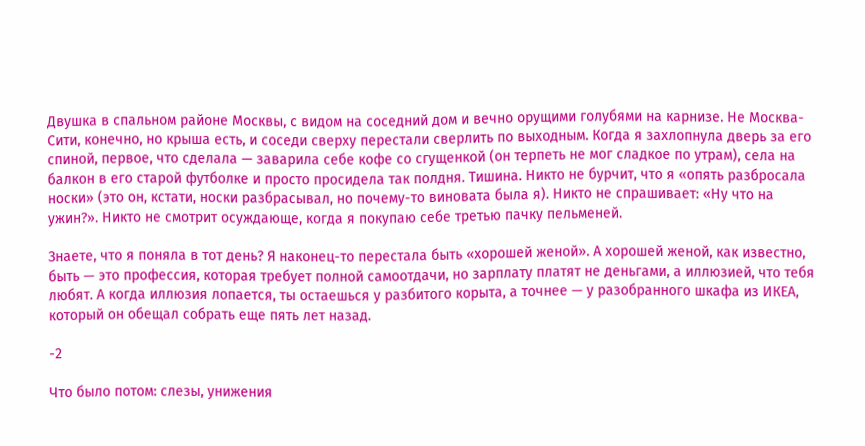Двушка в спальном районе Москвы, с видом на соседний дом и вечно орущими голубями на карнизе. Не Москва-Сити, конечно, но крыша есть, и соседи сверху перестали сверлить по выходным. Когда я захлопнула дверь за его спиной, первое, что сделала — заварила себе кофе со сгущенкой (он терпеть не мог сладкое по утрам), села на балкон в его старой футболке и просто просидела так полдня. Тишина. Никто не бурчит, что я «опять разбросала носки» (это он, кстати, носки разбрасывал, но почему-то виновата была я). Никто не спрашивает: «Ну что на ужин?». Никто не смотрит осуждающе, когда я покупаю себе третью пачку пельменей.

Знаете, что я поняла в тот день? Я наконец-то перестала быть «хорошей женой». А хорошей женой, как известно, быть — это профессия, которая требует полной самоотдачи, но зарплату платят не деньгами, а иллюзией, что тебя любят. А когда иллюзия лопается, ты остаешься у разбитого корыта, а точнее — у разобранного шкафа из ИКЕА, который он обещал собрать еще пять лет назад.

-2

Что было потом: слезы, унижения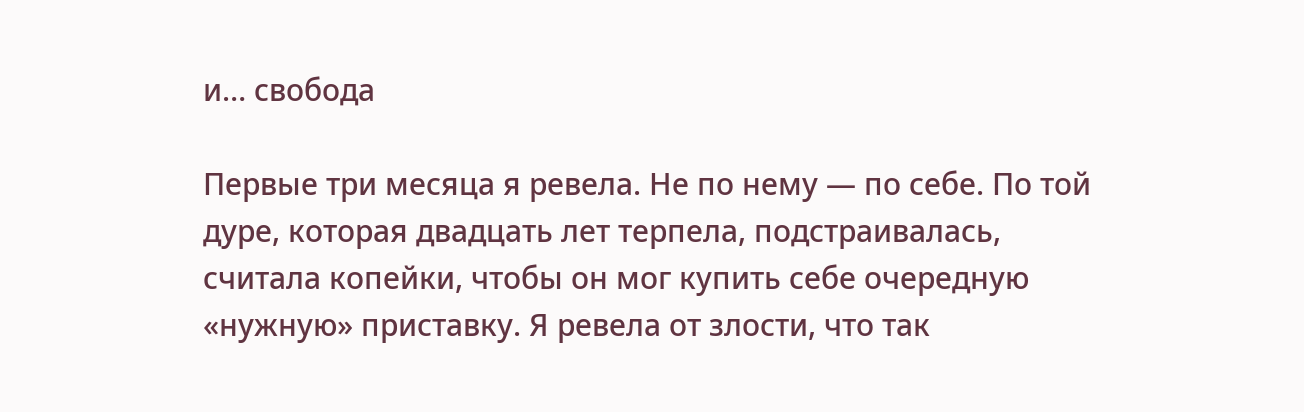и… свобода

Первые три месяца я ревела. Не по нему — по себе. По той дуре, которая двадцать лет терпела, подстраивалась, считала копейки, чтобы он мог купить себе очередную «нужную» приставку. Я ревела от злости, что так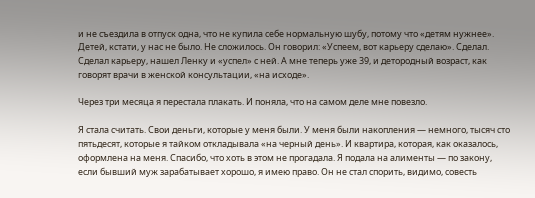и не съездила в отпуск одна, что не купила себе нормальную шубу, потому что «детям нужнее». Детей, кстати, у нас не было. Не сложилось. Он говорил: «Успеем, вот карьеру сделаю». Сделал. Сделал карьеру, нашел Ленку и «успел» с ней. А мне теперь уже 39, и детородный возраст, как говорят врачи в женской консультации, «на исходе».

Через три месяца я перестала плакать. И поняла, что на самом деле мне повезло.

Я стала считать. Свои деньги, которые у меня были. У меня были накопления — немного, тысяч сто пятьдесят, которые я тайком откладывала «на черный день». И квартира, которая, как оказалось, оформлена на меня. Спасибо, что хоть в этом не прогадала. Я подала на алименты — по закону, если бывший муж зарабатывает хорошо, я имею право. Он не стал спорить, видимо, совесть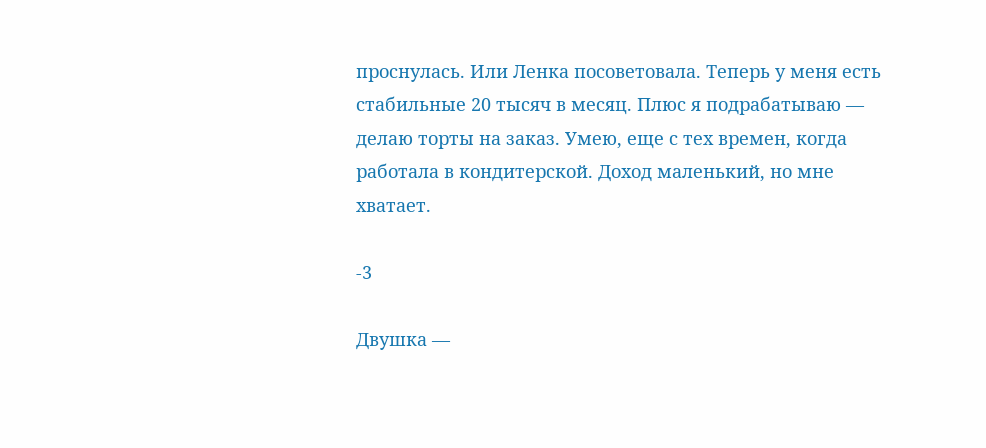проснулась. Или Ленка посоветовала. Теперь у меня есть стабильные 20 тысяч в месяц. Плюс я подрабатываю — делаю торты на заказ. Умею, еще с тех времен, когда работала в кондитерской. Доход маленький, но мне хватает.

-3

Двушка —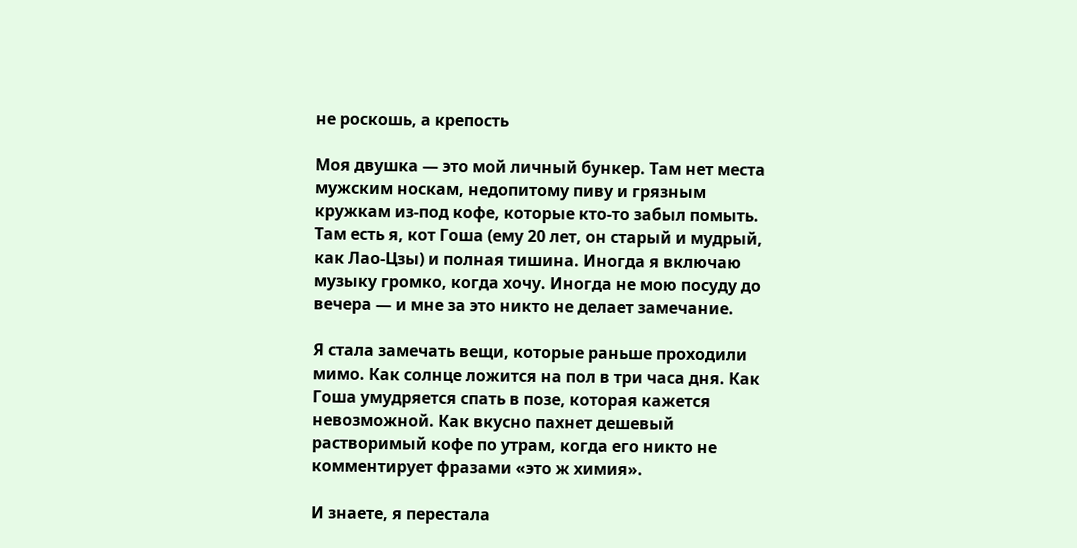не роскошь, а крепость

Моя двушка — это мой личный бункер. Там нет места мужским носкам, недопитому пиву и грязным кружкам из-под кофе, которые кто-то забыл помыть. Там есть я, кот Гоша (ему 20 лет, он старый и мудрый, как Лао-Цзы) и полная тишина. Иногда я включаю музыку громко, когда хочу. Иногда не мою посуду до вечера — и мне за это никто не делает замечание.

Я стала замечать вещи, которые раньше проходили мимо. Как солнце ложится на пол в три часа дня. Как Гоша умудряется спать в позе, которая кажется невозможной. Как вкусно пахнет дешевый растворимый кофе по утрам, когда его никто не комментирует фразами «это ж химия».

И знаете, я перестала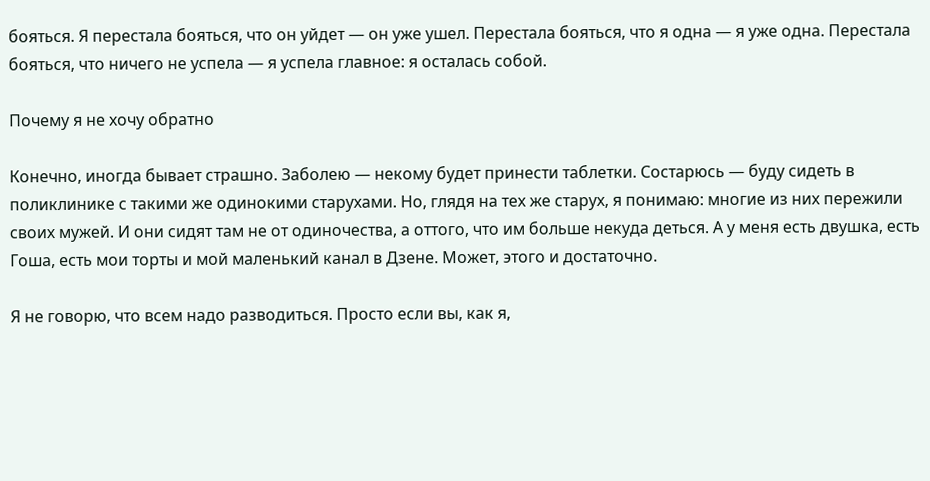бояться. Я перестала бояться, что он уйдет — он уже ушел. Перестала бояться, что я одна — я уже одна. Перестала бояться, что ничего не успела — я успела главное: я осталась собой.

Почему я не хочу обратно

Конечно, иногда бывает страшно. Заболею — некому будет принести таблетки. Состарюсь — буду сидеть в поликлинике с такими же одинокими старухами. Но, глядя на тех же старух, я понимаю: многие из них пережили своих мужей. И они сидят там не от одиночества, а оттого, что им больше некуда деться. А у меня есть двушка, есть Гоша, есть мои торты и мой маленький канал в Дзене. Может, этого и достаточно.

Я не говорю, что всем надо разводиться. Просто если вы, как я,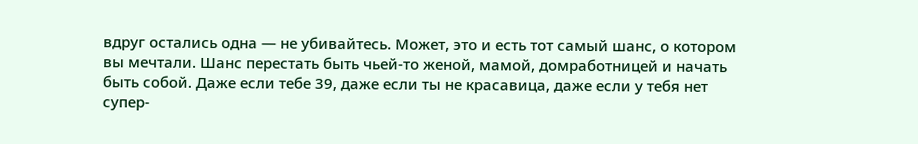вдруг остались одна — не убивайтесь. Может, это и есть тот самый шанс, о котором вы мечтали. Шанс перестать быть чьей-то женой, мамой, домработницей и начать быть собой. Даже если тебе 39, даже если ты не красавица, даже если у тебя нет супер-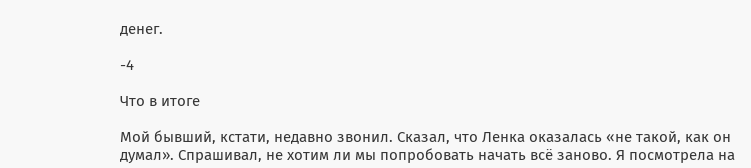денег.

-4

Что в итоге

Мой бывший, кстати, недавно звонил. Сказал, что Ленка оказалась «не такой, как он думал». Спрашивал, не хотим ли мы попробовать начать всё заново. Я посмотрела на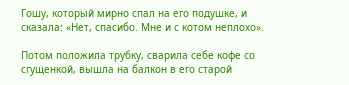Гошу, который мирно спал на его подушке, и сказала: «Нет, спасибо. Мне и с котом неплохо».

Потом положила трубку, сварила себе кофе со сгущенкой, вышла на балкон в его старой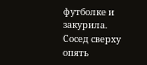футболке и закурила. Сосед сверху опять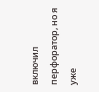включил перфоратор, но я уже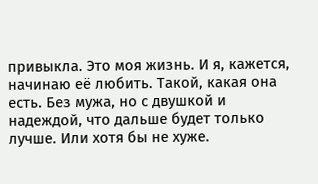привыкла. Это моя жизнь. И я, кажется, начинаю её любить. Такой, какая она есть. Без мужа, но с двушкой и надеждой, что дальше будет только лучше. Или хотя бы не хуже.